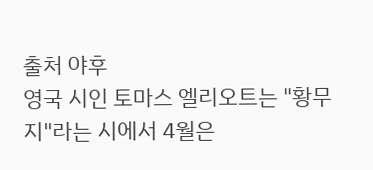출처 야후
영국 시인 토마스 엘리오트는 "황무지"라는 시에서 4월은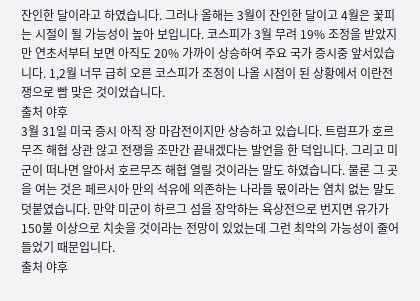잔인한 달이라고 하였습니다. 그러나 올해는 3월이 잔인한 달이고 4월은 꽃피는 시절이 될 가능성이 높아 보입니다. 코스피가 3월 무려 19% 조정을 받았지만 연초서부터 보면 아직도 20% 가까이 상승하여 주요 국가 증시중 앞서있습니다. 1,2월 너무 급히 오른 코스피가 조정이 나올 시점이 된 상황에서 이란전쟁으로 빰 맞은 것이었습니다.
출처 야후
3월 31일 미국 증시 아직 장 마감전이지만 상승하고 있습니다. 트럼프가 호르무즈 해협 상관 않고 전쟁을 조만간 끝내겠다는 발언을 한 덕입니다. 그리고 미군이 떠나면 알아서 호르무즈 해협 열릴 것이라는 말도 하였습니다. 물론 그 곳을 여는 것은 페르시아 만의 석유에 의존하는 나라들 몫이라는 염치 없는 말도 덧붙였습니다. 만약 미군이 하르그 섬을 장악하는 육상전으로 번지면 유가가 150불 이상으로 치솟을 것이라는 전망이 있었는데 그런 최악의 가능성이 줄어 들었기 때문입니다.
출처 야후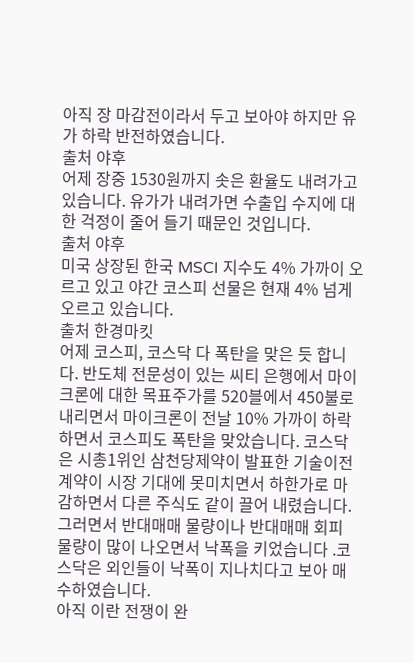아직 장 마감전이라서 두고 보아야 하지만 유가 하락 반전하였습니다.
출처 야후
어제 장중 1530원까지 솟은 환율도 내려가고 있습니다. 유가가 내려가면 수출입 수지에 대한 걱정이 줄어 들기 때문인 것입니다.
출처 야후
미국 상장된 한국 MSCI 지수도 4% 가까이 오르고 있고 야간 코스피 선물은 현재 4% 넘게 오르고 있습니다.
출처 한경마킷
어제 코스피, 코스닥 다 폭탄을 맞은 듯 합니다. 반도체 전문성이 있는 씨티 은행에서 마이크론에 대한 목표주가를 520블에서 450불로 내리면서 마이크론이 전날 10% 가까이 하락하면서 코스피도 폭탄을 맞았습니다. 코스닥은 시총1위인 삼천당제약이 발표한 기술이전 계약이 시장 기대에 못미치면서 하한가로 마감하면서 다른 주식도 같이 끌어 내렸습니다. 그러면서 반대매매 물량이나 반대매매 회피 물량이 많이 나오면서 낙폭을 키었습니다 .코스닥은 외인들이 낙폭이 지나치다고 보아 매수하였습니다.
아직 이란 전쟁이 완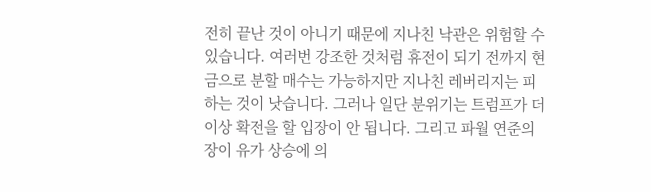전히 끝난 것이 아니기 때문에 지나친 낙관은 위험할 수 있습니다. 여러번 강조한 것처럼 휴전이 되기 전까지 현금으로 분할 매수는 가능하지만 지나친 레버리지는 피하는 것이 낫습니다. 그러나 일단 분위기는 트럼프가 더 이상 확전을 할 입장이 안 됩니다. 그리고 파월 연준의장이 유가 상승에 의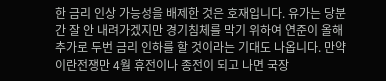한 금리 인상 가능성을 배제한 것은 호재입니다. 유가는 당분간 잘 안 내려가겠지만 경기침체를 막기 위하여 연준이 올해 추가로 두번 금리 인하를 할 것이라는 기대도 나옵니다. 만약 이란전쟁만 4월 휴전이나 종전이 되고 나면 국장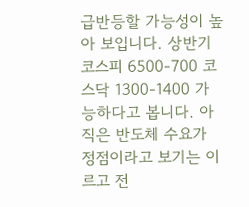급반등할 가능성이 높아 보입니다. 상반기 코스피 6500-700 코스닥 1300-1400 가능하다고 봅니다. 아직은 반도체 수요가 정점이라고 보기는 이르고 전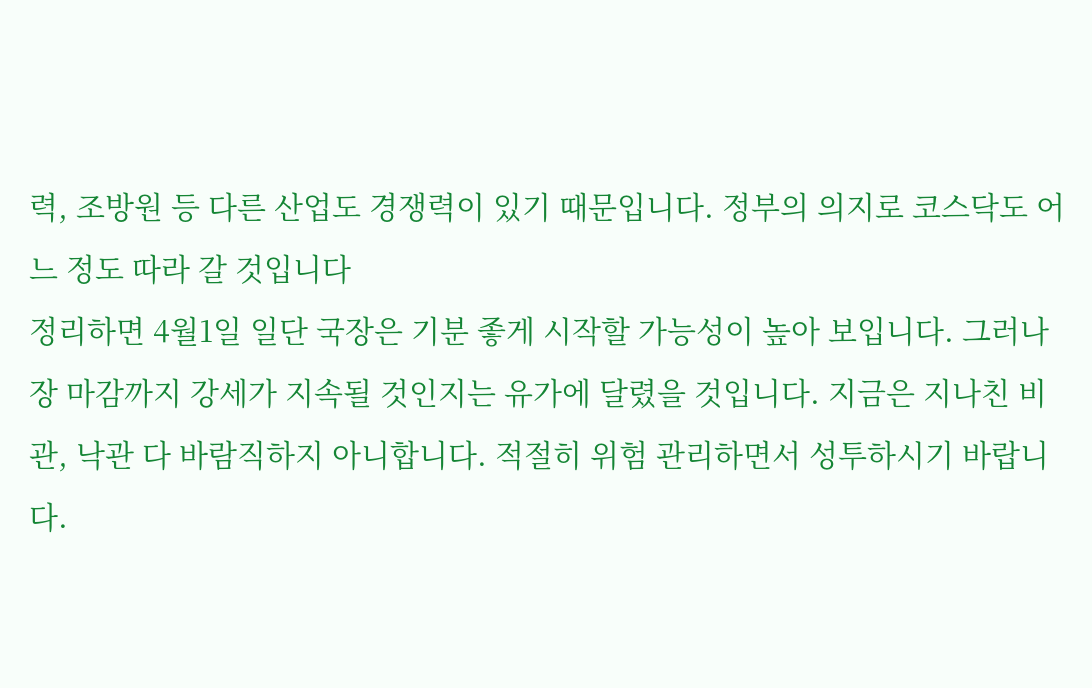력, 조방원 등 다른 산업도 경쟁력이 있기 때문입니다. 정부의 의지로 코스닥도 어느 정도 따라 갈 것입니다
정리하면 4월1일 일단 국장은 기분 좋게 시작할 가능성이 높아 보입니다. 그러나 장 마감까지 강세가 지속될 것인지는 유가에 달렸을 것입니다. 지금은 지나친 비관, 낙관 다 바람직하지 아니합니다. 적절히 위험 관리하면서 성투하시기 바랍니다.